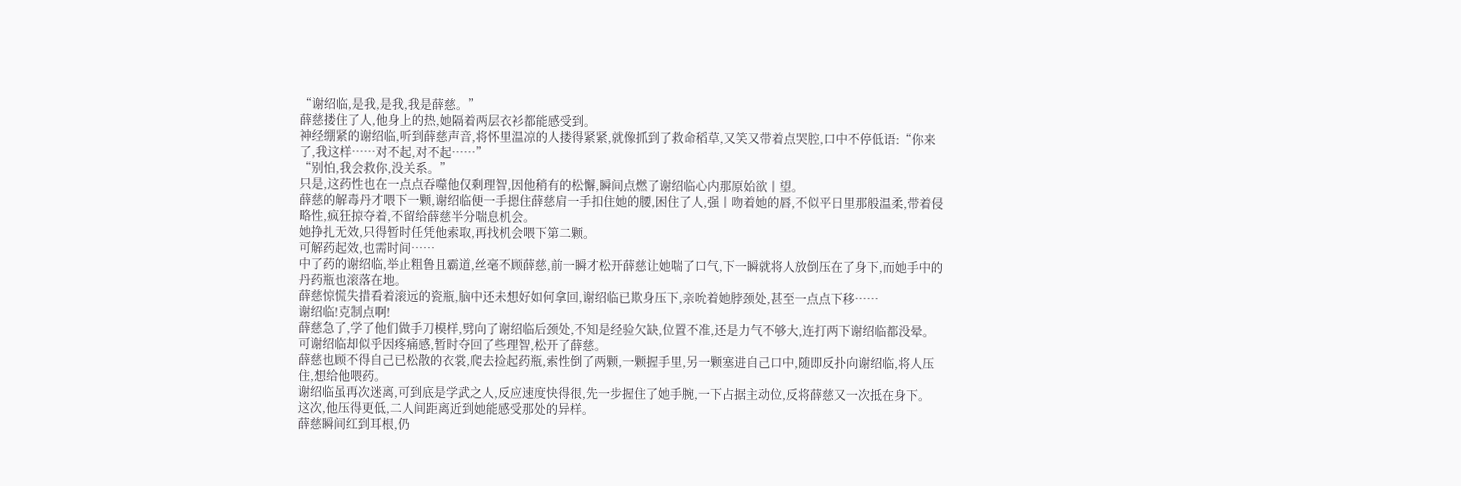“谢绍临,是我,是我,我是薛慈。”
薛慈搂住了人,他身上的热,她隔着两层衣衫都能感受到。
神经绷紧的谢绍临,听到薛慈声音,将怀里温凉的人搂得紧紧,就像抓到了救命稻草,又笑又带着点哭腔,口中不停低语:“你来了,我这样……对不起,对不起……”
“别怕,我会救你,没关系。”
只是,这药性也在一点点吞噬他仅剩理智,因他稍有的松懈,瞬间点燃了谢绍临心内那原始欲丨望。
薛慈的解毒丹才喂下一颗,谢绍临便一手摁住薛慈肩一手扣住她的腰,困住了人,强丨吻着她的唇,不似平日里那般温柔,带着侵略性,疯狂掠夺着,不留给薛慈半分喘息机会。
她挣扎无效,只得暂时任凭他索取,再找机会喂下第二颗。
可解药起效,也需时间……
中了药的谢绍临,举止粗鲁且霸道,丝毫不顾薛慈,前一瞬才松开薛慈让她喘了口气,下一瞬就将人放倒压在了身下,而她手中的丹药瓶也滚落在地。
薛慈惊慌失措看着滚远的瓷瓶,脑中还未想好如何拿回,谢绍临已欺身压下,亲吮着她脖颈处,甚至一点点下移……
谢绍临!克制点啊!
薛慈急了,学了他们做手刀模样,劈向了谢绍临后颈处,不知是经验欠缺,位置不准,还是力气不够大,连打两下谢绍临都没晕。
可谢绍临却似乎因疼痛感,暂时夺回了些理智,松开了薛慈。
薛慈也顾不得自己已松散的衣裳,爬去捡起药瓶,索性倒了两颗,一颗握手里,另一颗塞进自己口中,随即反扑向谢绍临,将人压住,想给他喂药。
谢绍临虽再次迷离,可到底是学武之人,反应速度快得很,先一步握住了她手腕,一下占据主动位,反将薛慈又一次抵在身下。
这次,他压得更低,二人间距离近到她能感受那处的异样。
薛慈瞬间红到耳根,仍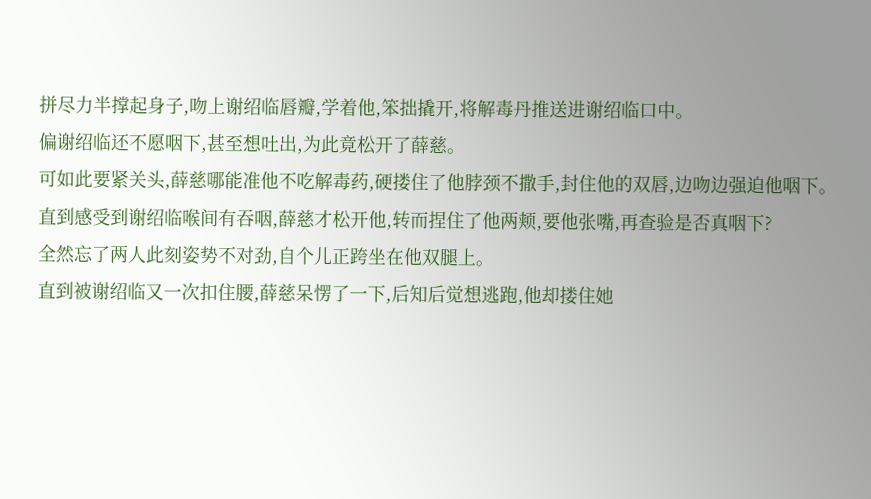拼尽力半撑起身子,吻上谢绍临唇瓣,学着他,笨拙撬开,将解毒丹推送进谢绍临口中。
偏谢绍临还不愿咽下,甚至想吐出,为此竟松开了薛慈。
可如此要紧关头,薛慈哪能准他不吃解毒药,硬搂住了他脖颈不撒手,封住他的双唇,边吻边强迫他咽下。
直到感受到谢绍临喉间有吞咽,薛慈才松开他,转而捏住了他两颊,要他张嘴,再查验是否真咽下?
全然忘了两人此刻姿势不对劲,自个儿正跨坐在他双腿上。
直到被谢绍临又一次扣住腰,薛慈呆愣了一下,后知后觉想逃跑,他却搂住她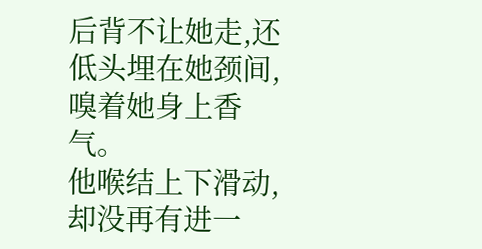后背不让她走,还低头埋在她颈间,嗅着她身上香气。
他喉结上下滑动,却没再有进一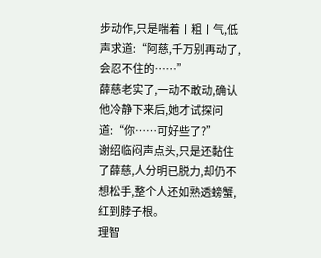步动作,只是喘着丨粗丨气,低声求道:“阿慈,千万别再动了,会忍不住的……”
薛慈老实了,一动不敢动,确认他冷静下来后,她才试探问道:“你……可好些了?”
谢绍临闷声点头,只是还黏住了薛慈,人分明已脱力,却仍不想松手,整个人还如熟透螃蟹,红到脖子根。
理智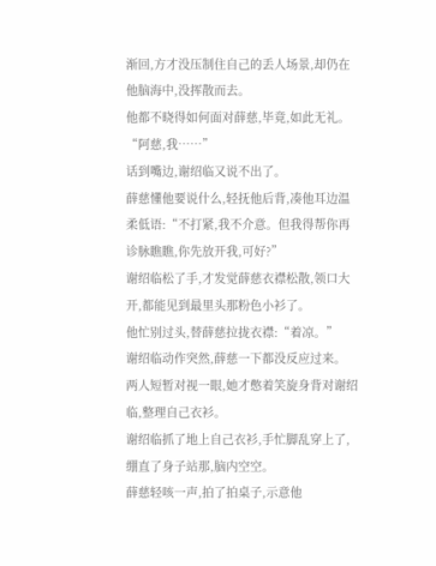渐回,方才没压制住自己的丢人场景,却仍在他脑海中,没挥散而去。
他都不晓得如何面对薛慈,毕竟,如此无礼。
“阿慈,我……”
话到嘴边,谢绍临又说不出了。
薛慈懂他要说什么,轻抚他后背,凑他耳边温柔低语:“不打紧,我不介意。但我得帮你再诊脉瞧瞧,你先放开我,可好?”
谢绍临松了手,才发觉薛慈衣襟松散,领口大开,都能见到最里头那粉色小衫了。
他忙别过头,替薛慈拉拢衣襟:“着凉。”
谢绍临动作突然,薛慈一下都没反应过来。
两人短暂对视一眼,她才憋着笑旋身背对谢绍临,整理自己衣衫。
谢绍临抓了地上自己衣衫,手忙脚乱穿上了,绷直了身子站那,脑内空空。
薛慈轻咳一声,拍了拍桌子,示意他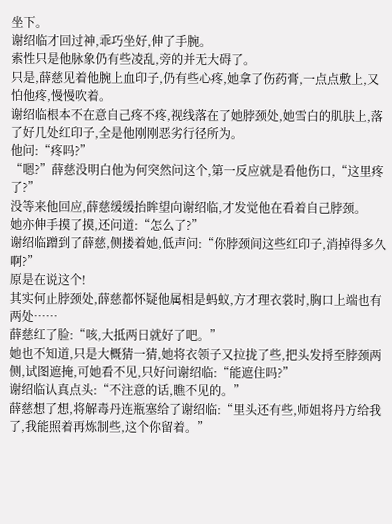坐下。
谢绍临才回过神,乖巧坐好,伸了手腕。
索性只是他脉象仍有些凌乱,旁的并无大碍了。
只是,薛慈见着他腕上血印子,仍有些心疼,她拿了伤药膏,一点点敷上,又怕他疼,慢慢吹着。
谢绍临根本不在意自己疼不疼,视线落在了她脖颈处,她雪白的肌肤上,落了好几处红印子,全是他刚刚恶劣行径所为。
他问:“疼吗?”
“嗯?”薛慈没明白他为何突然问这个,第一反应就是看他伤口,“这里疼了?”
没等来他回应,薛慈缓缓抬眸望向谢绍临,才发觉他在看着自己脖颈。
她亦伸手摸了摸,还问道:“怎么了?”
谢绍临蹭到了薛慈,侧搂着她,低声问:“你脖颈间这些红印子,消掉得多久啊?”
原是在说这个!
其实何止脖颈处,薛慈都怀疑他属相是蚂蚁,方才理衣裳时,胸口上端也有两处……
薛慈红了脸:“咳,大抵两日就好了吧。”
她也不知道,只是大概猜一猜,她将衣领子又拉拢了些,把头发捋至脖颈两侧,试图遮掩,可她看不见,只好问谢绍临:“能遮住吗?”
谢绍临认真点头:“不注意的话,瞧不见的。”
薛慈想了想,将解毒丹连瓶塞给了谢绍临:“里头还有些,师姐将丹方给我了,我能照着再炼制些,这个你留着。”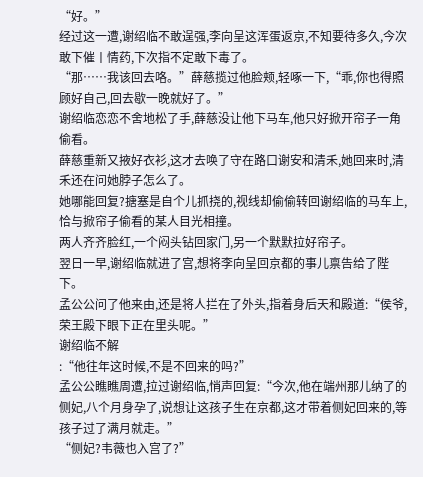“好。”
经过这一遭,谢绍临不敢逞强,李向呈这浑蛋返京,不知要待多久,今次敢下催丨情药,下次指不定敢下毒了。
“那……我该回去咯。”薛慈揽过他脸颊,轻啄一下,“乖,你也得照顾好自己,回去歇一晚就好了。”
谢绍临恋恋不舍地松了手,薛慈没让他下马车,他只好掀开帘子一角偷看。
薛慈重新又掖好衣衫,这才去唤了守在路口谢安和清禾,她回来时,清禾还在问她脖子怎么了。
她哪能回复?搪塞是自个儿抓挠的,视线却偷偷转回谢绍临的马车上,恰与掀帘子偷看的某人目光相撞。
两人齐齐脸红,一个闷头钻回家门,另一个默默拉好帘子。
翌日一早,谢绍临就进了宫,想将李向呈回京都的事儿禀告给了陛下。
孟公公问了他来由,还是将人拦在了外头,指着身后天和殿道:“侯爷,荣王殿下眼下正在里头呢。”
谢绍临不解
:“他往年这时候,不是不回来的吗?”
孟公公瞧瞧周遭,拉过谢绍临,悄声回复:“今次,他在端州那儿纳了的侧妃,八个月身孕了,说想让这孩子生在京都,这才带着侧妃回来的,等孩子过了满月就走。”
“侧妃?韦薇也入宫了?”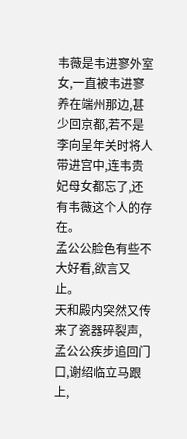韦薇是韦进寥外室女,一直被韦进寥养在端州那边,甚少回京都,若不是李向呈年关时将人带进宫中,连韦贵妃母女都忘了,还有韦薇这个人的存在。
孟公公脸色有些不大好看,欲言又止。
天和殿内突然又传来了瓷器碎裂声,孟公公疾步追回门口,谢绍临立马跟上,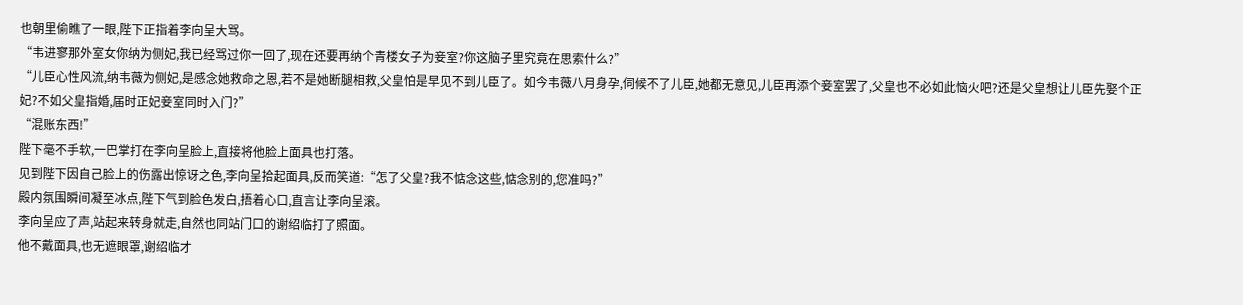也朝里偷瞧了一眼,陛下正指着李向呈大骂。
“韦进寥那外室女你纳为侧妃,我已经骂过你一回了,现在还要再纳个青楼女子为妾室?你这脑子里究竟在思索什么?”
“儿臣心性风流,纳韦薇为侧妃,是感念她救命之恩,若不是她断腿相救,父皇怕是早见不到儿臣了。如今韦薇八月身孕,伺候不了儿臣,她都无意见,儿臣再添个妾室罢了,父皇也不必如此恼火吧?还是父皇想让儿臣先娶个正妃?不如父皇指婚,届时正妃妾室同时入门?”
“混账东西!”
陛下毫不手软,一巴掌打在李向呈脸上,直接将他脸上面具也打落。
见到陛下因自己脸上的伤露出惊讶之色,李向呈拾起面具,反而笑道:“怎了父皇?我不惦念这些,惦念别的,您准吗?”
殿内氛围瞬间凝至冰点,陛下气到脸色发白,捂着心口,直言让李向呈滚。
李向呈应了声,站起来转身就走,自然也同站门口的谢绍临打了照面。
他不戴面具,也无遮眼罩,谢绍临才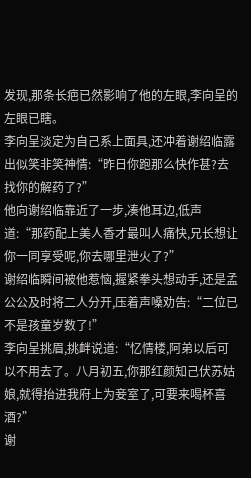发现,那条长疤已然影响了他的左眼,李向呈的左眼已瞎。
李向呈淡定为自己系上面具,还冲着谢绍临露出似笑非笑神情:“昨日你跑那么快作甚?去找你的解药了?”
他向谢绍临靠近了一步,凑他耳边,低声道:“那药配上美人香才最叫人痛快,兄长想让你一同享受呢,你去哪里泄火了?”
谢绍临瞬间被他惹恼,握紧拳头想动手,还是孟公公及时将二人分开,压着声嗓劝告:“二位已不是孩童岁数了!”
李向呈挑眉,挑衅说道:“忆情楼,阿弟以后可以不用去了。八月初五,你那红颜知己伏苏姑娘,就得抬进我府上为妾室了,可要来喝杯喜酒?”
谢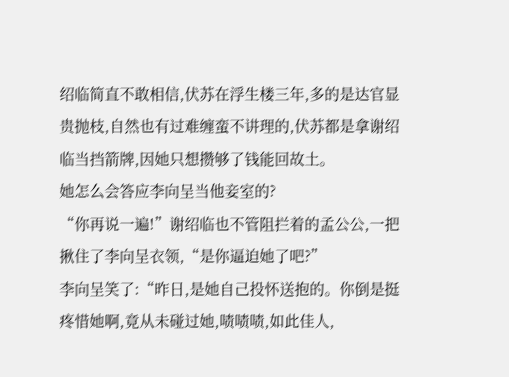绍临简直不敢相信,伏苏在浮生楼三年,多的是达官显贵抛枝,自然也有过难缠蛮不讲理的,伏苏都是拿谢绍临当挡箭牌,因她只想攒够了钱能回故土。
她怎么会答应李向呈当他妾室的?
“你再说一遍!”谢绍临也不管阻拦着的孟公公,一把揪住了李向呈衣领,“是你逼迫她了吧?”
李向呈笑了:“昨日,是她自己投怀送抱的。你倒是挺疼惜她啊,竟从未碰过她,啧啧啧,如此佳人,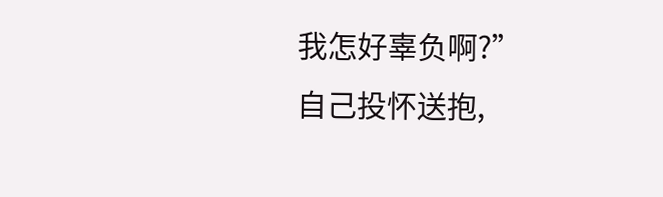我怎好辜负啊?”
自己投怀送抱,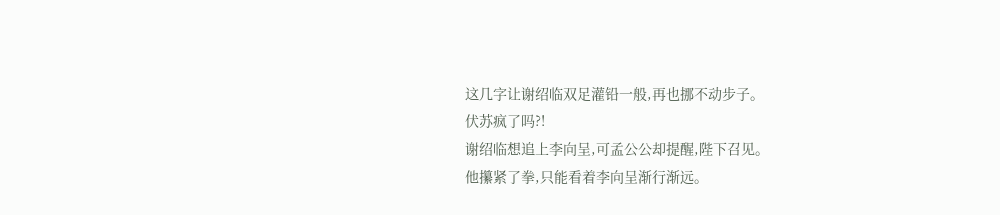这几字让谢绍临双足灌铅一般,再也挪不动步子。
伏苏疯了吗?!
谢绍临想追上李向呈,可孟公公却提醒,陛下召见。
他攥紧了拳,只能看着李向呈渐行渐远。